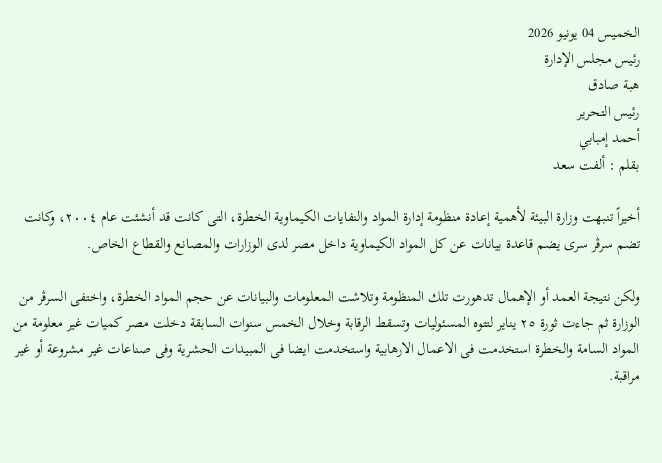الخميس 04 يونيو 2026
رئيس مجلس الإدارة
هبة صادق
رئيس التحرير
أحمد إمبابي
بقلم : ألفت سعد

أخيراً تنبهت وزارة البيئة لأهمية إعادة منظومة إدارة المواد والنفايات الكيماوية الخطرة، التى كانت قد أنشئت عام ٢٠٠٤، وكانت تضم سرڤر سرى يضم قاعدة بيانات عن كل المواد الكيماوية داخل مصر لدى الوزارات والمصانع والقطاع الخاص.

ولكن نتيجة العمد أو الإهمال تدهورت تلك المنظومة وتلاشت المعلومات والبيانات عن حجم المواد الخطرة، واختفى السرڤر من الوزارة ثم جاءت ثورة ٢٥ يناير لتتوه المسئوليات وتسقط الرقابة وخلال الخمس سنوات السابقة دخلت مصر كميات غير معلومة من المواد السامة والخطرة استخدمت فى الاعمال الارهابية واستخدمت ايضا فى المبيدات الحشرية وفى صناعات غير مشروعة أو غير مراقبة.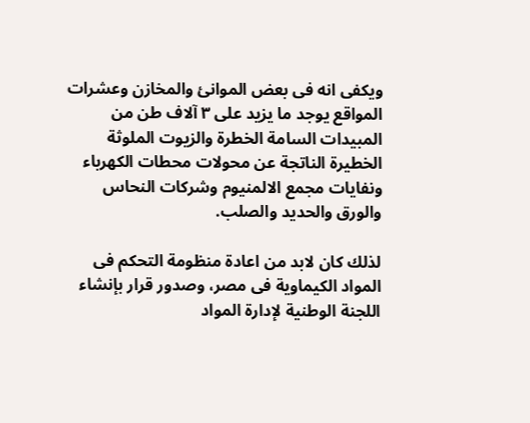ويكفى انه فى بعض الموانئ والمخازن وعشرات المواقع يوجد ما يزيد على ٣ آلاف طن من المبيدات السامة الخطرة والزيوت الملوثة الخطيرة الناتجة عن محولات محطات الكهرباء ونفايات مجمع الالمنيوم وشركات النحاس والورق والحديد والصلب.

لذلك كان لابد من اعادة منظومة التحكم فى المواد الكيماوية فى مصر، وصدور قرار بإنشاء اللجنة الوطنية لإدارة المواد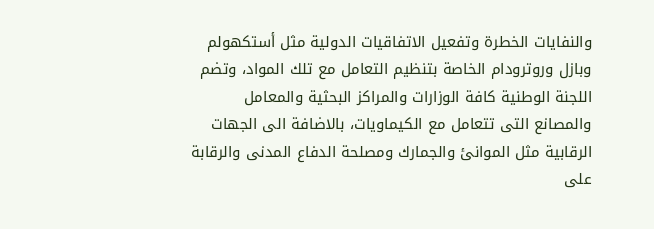والنفايات الخطرة وتفعيل الاتفاقيات الدولية مثل أستكهولم وبازل وروترودام الخاصة بتنظيم التعامل مع تلك المواد، وتضم اللجنة الوطنية كافة الوزارات والمراكز البحثية والمعامل والمصانع التى تتعامل مع الكيماويات، بالاضافة الى الجهات الرقابية مثل الموانئ والجمارك ومصلحة الدفاع المدنى والرقابة على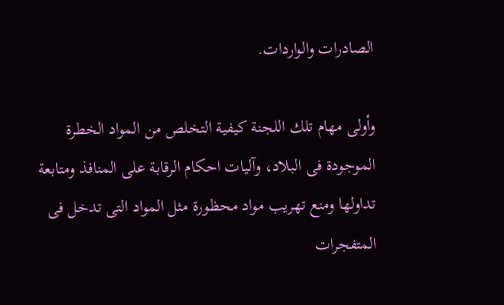الصادرات والواردات.

وأولى مهام تلك اللجنة كيفية التخلص من المواد الخطرة الموجودة فى البلاد، وآليات احكام الرقابة على المنافذ ومتابعة تداولها ومنع تهريب مواد محظورة مثل المواد التى تدخل فى المتفجرات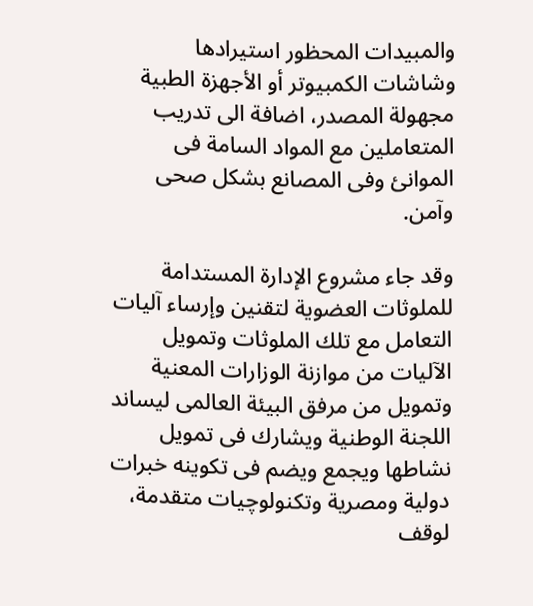والمبيدات المحظور استيرادها وشاشات الكمبيوتر أو الأجهزة الطبية مجهولة المصدر، اضافة الى تدريب المتعاملين مع المواد السامة فى الموانئ وفى المصانع بشكل صحى وآمن.

وقد جاء مشروع الإدارة المستدامة للملوثات العضوية لتقنين وإرساء آليات التعامل مع تلك الملوثات وتمويل الآليات من موازنة الوزارات المعنية وتمويل من مرفق البيئة العالمى ليساند اللجنة الوطنية ويشارك فى تمويل نشاطها ويجمع ويضم فى تكوينه خبرات دولية ومصرية وتكنولوچيات متقدمة، لوقف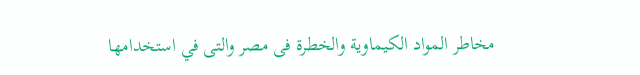مخاطر المواد الكيماوية والخطرة فى مصر والتى في استخدامها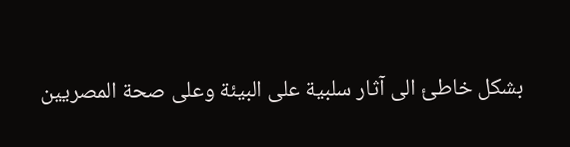بشكل خاطئ الى آثار سلبية على البيئة وعلى صحة المصريين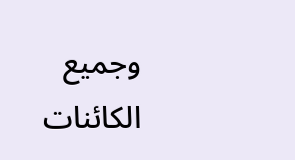وجميع الكائنات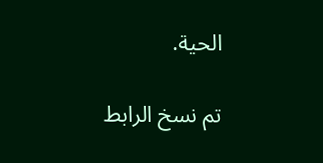الحية.

تم نسخ الرابط